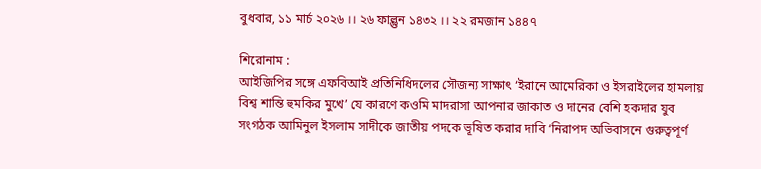বুধবার, ১১ মার্চ ২০২৬ ।। ২৬ ফাল্গুন ১৪৩২ ।। ২২ রমজান ১৪৪৭

শিরোনাম :
আইজিপির সঙ্গে এফবিআই প্রতিনিধিদলের সৌজন্য সাক্ষাৎ ‘ইরানে আমেরিকা ও ইসরাইলের হামলায় বিশ্ব শান্তি হুমকির মুখে’ যে কারণে কওমি মাদরাসা আপনার জাকাত ও দানের বেশি হকদার যুব সংগঠক আমিনুল ইসলাম সাদীকে জাতীয় পদকে ভূষিত করার দাবি ‘নিরাপদ অভিবাসনে গুরুত্বপূর্ণ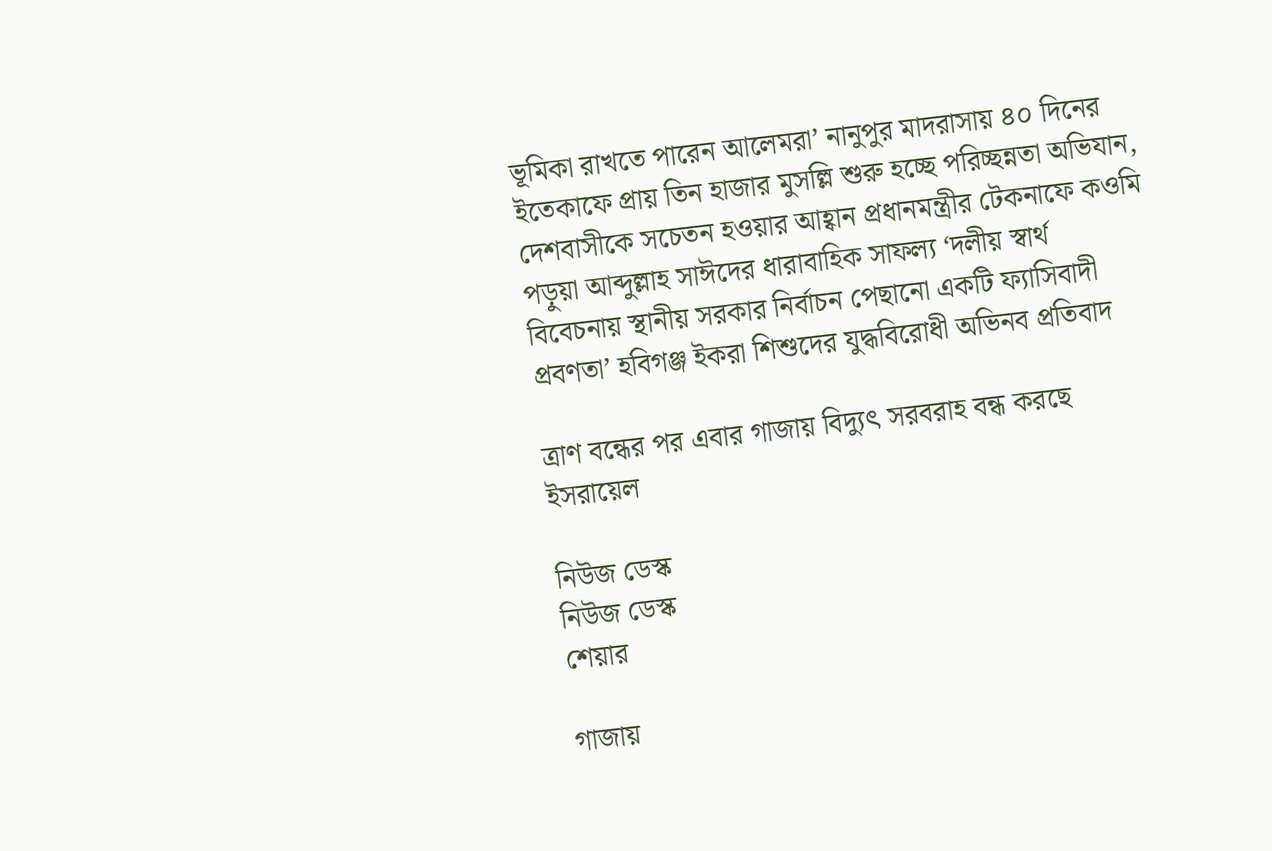ভূমিকা রাখতে পারেন আলেমরা’ নানুপুর মাদরাসায় ৪০ দিনের ইতেকাফে প্রায় তিন হাজার মুসল্লি শুরু হচ্ছে পরিচ্ছন্নতা অভিযান, দেশবাসীকে সচেতন হওয়ার আহ্বান প্রধানমন্ত্রীর টেকনাফে কওমি পড়ুয়া আব্দুল্লাহ সাঈদের ধারাবাহিক সাফল্য ‘দলীয় স্বার্থ বিবেচনায় স্থানীয় সরকার নির্বাচন পেছানো একটি ফ্যাসিবাদী প্রবণতা’ হবিগঞ্জ ইকরা শিশুদের যুদ্ধবিরোধী অভিনব প্রতিবাদ

ত্রাণ বন্ধের পর এবার গাজায় বিদ্যুৎ সরবরাহ বন্ধ করছে ইসরায়েল

নিউজ ডেস্ক
নিউজ ডেস্ক
শেয়ার

গাজায়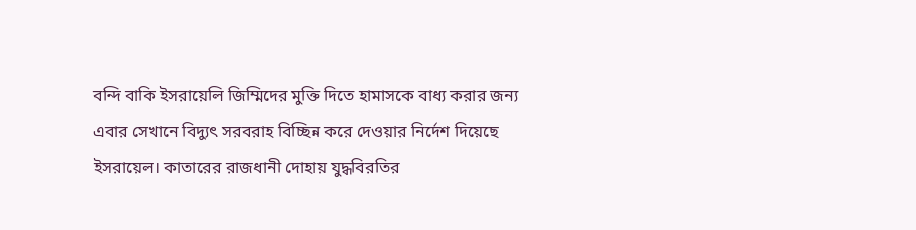বন্দি বাকি ইসরায়েলি জিম্মিদের মুক্তি দিতে হামাসকে বাধ্য করার জন্য এবার সেখানে বিদ্যুৎ সরবরাহ বিচ্ছিন্ন করে দেওয়ার নির্দেশ দিয়েছে ইসরায়েল। কাতারের রাজধানী দোহায় যুদ্ধবিরতির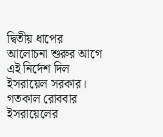দ্বিতীয় ধাপের আলোচনা শুরুর আগে এই নির্দেশ দিল ইসরায়েল সরকার।
গতকাল রোববার ইসরায়েলের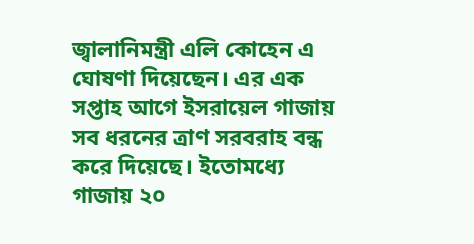জ্বালানিমন্ত্রী এলি কোহেন এ ঘোষণা দিয়েছেন। এর এক সপ্তাহ আগে ইসরায়েল গাজায় সব ধরনের ত্রাণ সরবরাহ বন্ধ করে দিয়েছে। ইতোমধ্যে গাজায় ২০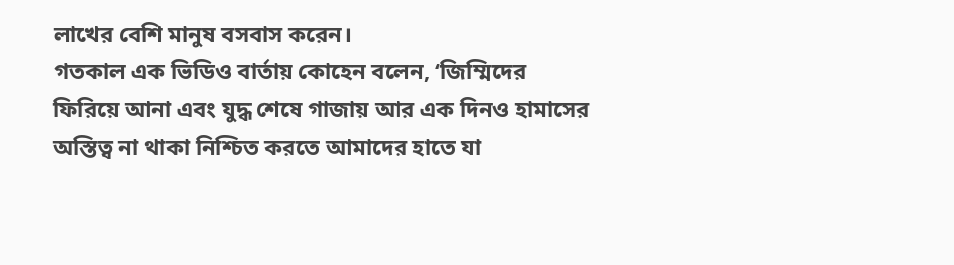লাখের বেশি মানুষ বসবাস করেন।
গতকাল এক ভিডিও বার্তায় কোহেন বলেন, ‘জিম্মিদের ফিরিয়ে আনা এবং যুদ্ধ শেষে গাজায় আর এক দিনও হামাসের অস্তিত্ব না থাকা নিশ্চিত করতে আমাদের হাতে যা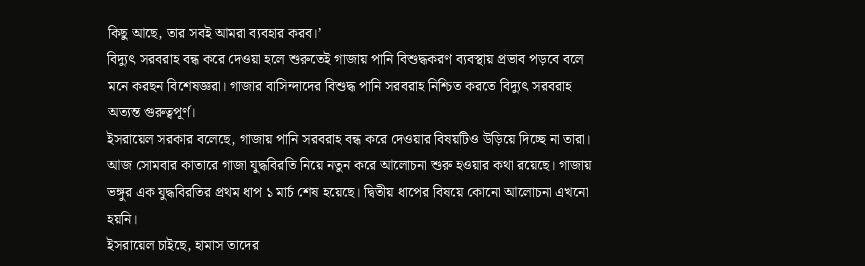কিছু আছে, তার সবই আমরা ব্যবহার করব।’
বিদ্যুৎ সরবরাহ বন্ধ করে দেওয়া হলে শুরুতেই গাজায় পানি বিশুদ্ধকরণ ব্যবস্থায় প্রভাব পড়বে বলে মনে করছন বিশেষজ্ঞরা। গাজার বাসিন্দাদের বিশুদ্ধ পানি সরবরাহ নিশ্চিত করতে বিদ্যুৎ সরবরাহ অত্যন্ত গুরুত্বপূর্ণ।
ইসরায়েল সরকার বলেছে, গাজায় পানি সরবরাহ বন্ধ করে দেওয়ার বিষয়টিও উড়িয়ে দিচ্ছে না তারা।
আজ সোমবার কাতারে গাজা যুদ্ধবিরতি নিয়ে নতুন করে আলোচনা শুরু হওয়ার কথা রয়েছে। গাজায় ভঙ্গুর এক যুদ্ধবিরতির প্রথম ধাপ ১ মার্চ শেষ হয়েছে। দ্বিতীয় ধাপের বিষয়ে কোনো আলোচনা এখনো হয়নি।
ইসরায়েল চাইছে, হামাস তাদের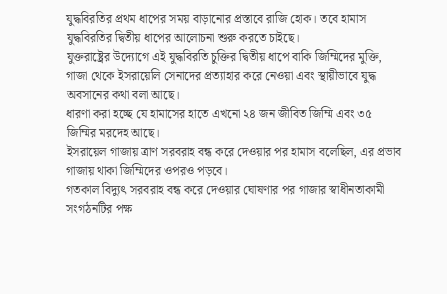যুদ্ধবিরতির প্রথম ধাপের সময় বাড়ানোর প্রস্তাবে রাজি হোক। তবে হামাস যুদ্ধবিরতির দ্বিতীয় ধাপের আলোচনা শুরু করতে চাইছে।
যুক্তরাষ্ট্রের উদ্যোগে এই যুদ্ধবিরতি চুক্তির দ্বিতীয় ধাপে বাকি জিম্মিদের মুক্তি, গাজা থেকে ইসরায়েলি সেনাদের প্রত্যাহার করে নেওয়া এবং স্থায়ীভাবে যুদ্ধ অবসানের কথা বলা আছে।
ধারণা করা হচ্ছে যে হামাসের হাতে এখনো ২৪ জন জীবিত জিম্মি এবং ৩৫ জিম্মির মরদেহ আছে।
ইসরায়েল গাজায় ত্রাণ সরবরাহ বন্ধ করে দেওয়ার পর হামাস বলেছিল, এর প্রভাব গাজায় থাকা জিম্মিদের ওপরও পড়বে।
গতকাল বিদ্যুৎ সরবরাহ বন্ধ করে দেওয়ার ঘোষণার পর গাজার স্বাধীনতাকামী সংগঠনটির পক্ষ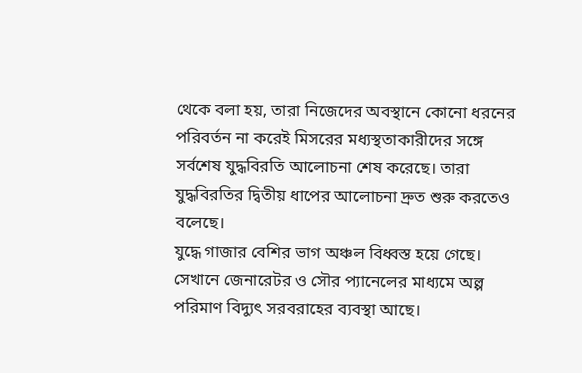থেকে বলা হয়, তারা নিজেদের অবস্থানে কোনো ধরনের পরিবর্তন না করেই মিসরের মধ্যস্থতাকারীদের সঙ্গে সর্বশেষ যুদ্ধবিরতি আলোচনা শেষ করেছে। তারা যুদ্ধবিরতির দ্বিতীয় ধাপের আলোচনা দ্রুত শুরু করতেও বলেছে।
যুদ্ধে গাজার বেশির ভাগ অঞ্চল বিধ্বস্ত হয়ে গেছে। সেখানে জেনারেটর ও সৌর প্যানেলের মাধ্যমে অল্প পরিমাণ বিদ্যুৎ সরবরাহের ব্যবস্থা আছে।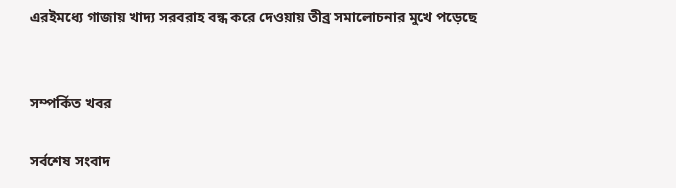এরইমধ্যে গাজায় খাদ্য সরবরাহ বন্ধ করে দেওয়ায় তীব্র সমালোচনার মুখে পড়েছে


সম্পর্কিত খবর

সর্বশেষ সংবাদ